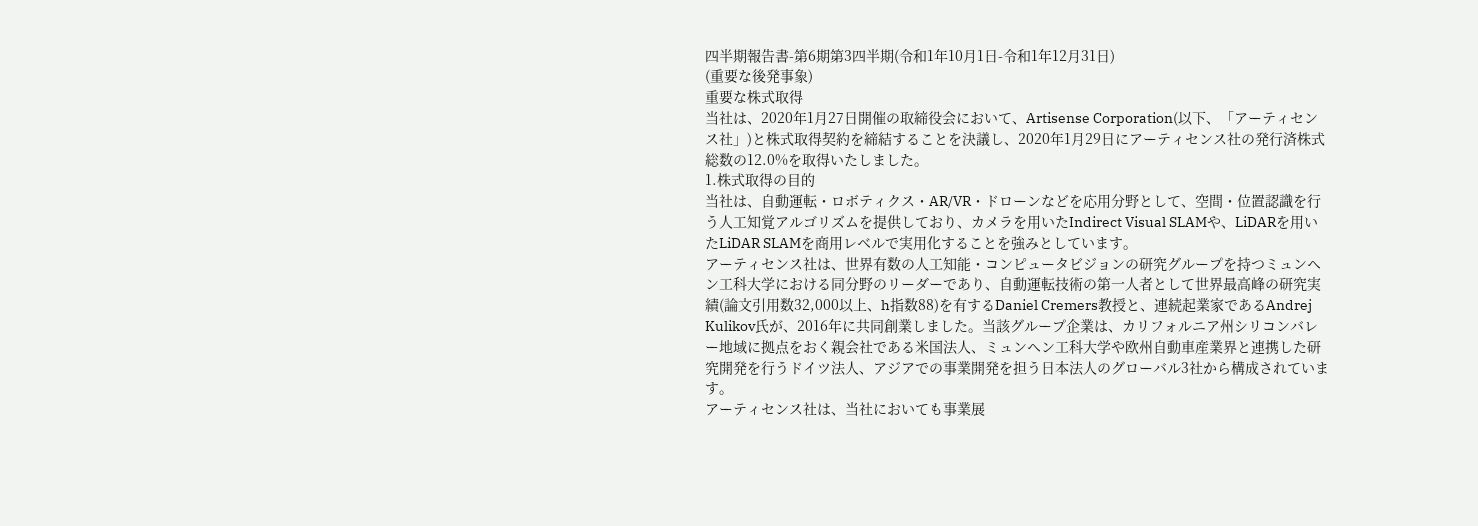四半期報告書-第6期第3四半期(令和1年10月1日-令和1年12月31日)
(重要な後発事象)
重要な株式取得
当社は、2020年1月27日開催の取締役会において、Artisense Corporation(以下、「アーティセンス社」)と株式取得契約を締結することを決議し、2020年1月29日にアーティセンス社の発行済株式総数の12.0%を取得いたしました。
1.株式取得の目的
当社は、自動運転・ロボティクス・AR/VR・ドローンなどを応用分野として、空間・位置認識を行う人工知覚アルゴリズムを提供しており、カメラを用いたIndirect Visual SLAMや、LiDARを用いたLiDAR SLAMを商用レベルで実用化することを強みとしています。
アーティセンス社は、世界有数の人工知能・コンピュータビジョンの研究グループを持つミュンヘン工科大学における同分野のリーダーであり、自動運転技術の第一人者として世界最高峰の研究実績(論文引用数32,000以上、h指数88)を有するDaniel Cremers教授と、連続起業家であるAndrej Kulikov氏が、2016年に共同創業しました。当該グループ企業は、カリフォルニア州シリコンバレー地域に拠点をおく親会社である米国法人、ミュンヘン工科大学や欧州自動車産業界と連携した研究開発を行うドイツ法人、アジアでの事業開発を担う日本法人のグローバル3社から構成されています。
アーティセンス社は、当社においても事業展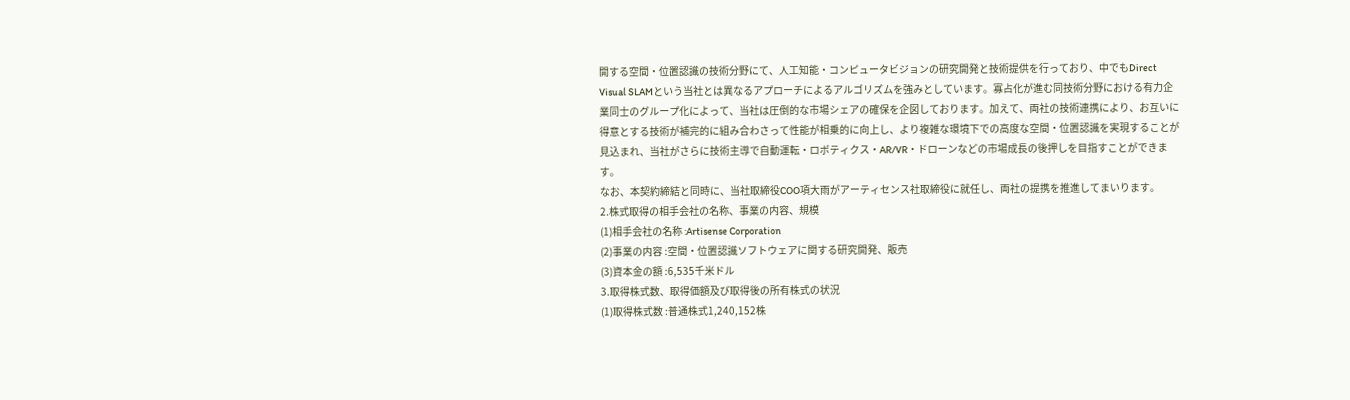開する空間・位置認識の技術分野にて、人工知能・コンピュータビジョンの研究開発と技術提供を行っており、中でもDirect Visual SLAMという当社とは異なるアプローチによるアルゴリズムを強みとしています。寡占化が進む同技術分野における有力企業同士のグループ化によって、当社は圧倒的な市場シェアの確保を企図しております。加えて、両社の技術連携により、お互いに得意とする技術が補完的に組み合わさって性能が相乗的に向上し、より複雑な環境下での高度な空間・位置認識を実現することが見込まれ、当社がさらに技術主導で自動運転・ロボティクス・AR/VR・ドローンなどの市場成長の後押しを目指すことができます。
なお、本契約締結と同時に、当社取締役COO項大雨がアーティセンス社取締役に就任し、両社の提携を推進してまいります。
2.株式取得の相手会社の名称、事業の内容、規模
(1)相手会社の名称 :Artisense Corporation
(2)事業の内容 :空間・位置認識ソフトウェアに関する研究開発、販売
(3)資本金の額 :6,535千米ドル
3.取得株式数、取得価額及び取得後の所有株式の状況
(1)取得株式数 :普通株式1,240,152株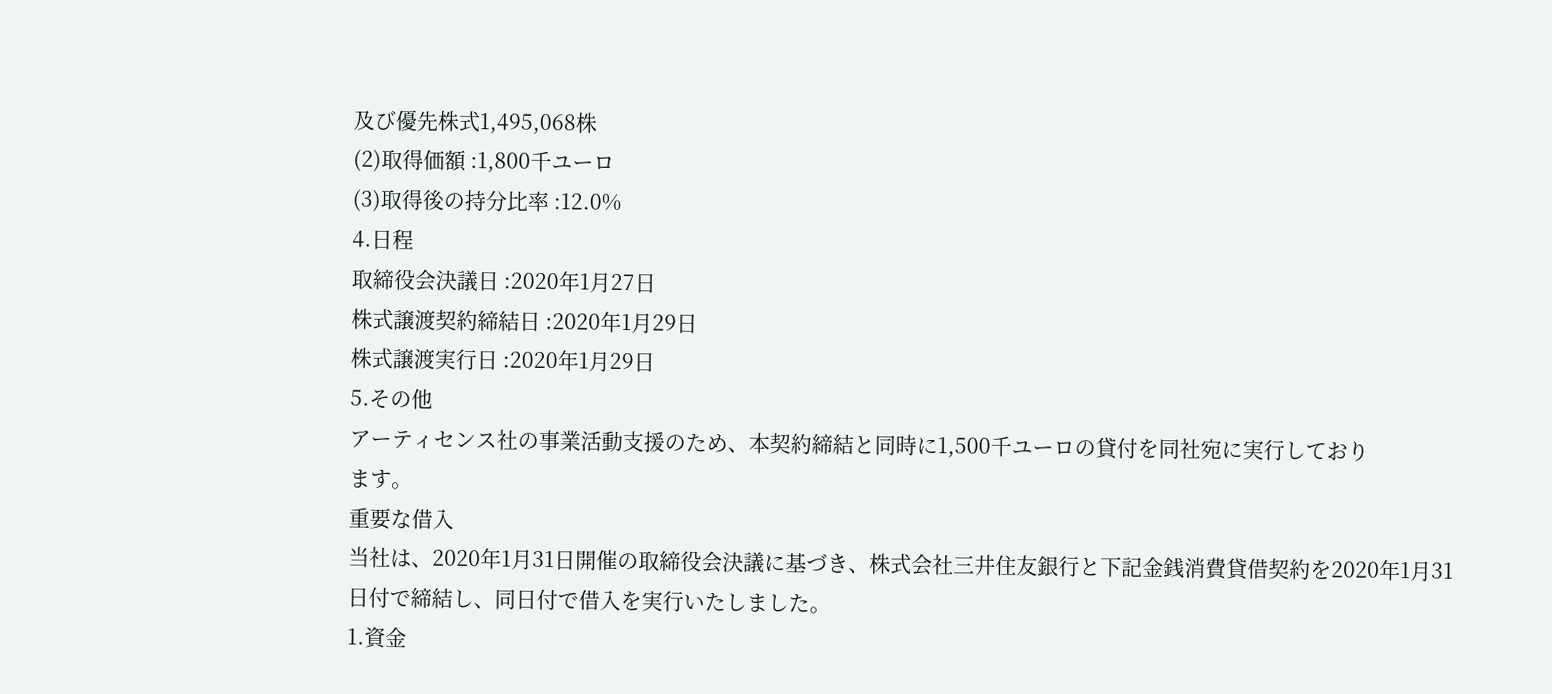及び優先株式1,495,068株
(2)取得価額 :1,800千ユーロ
(3)取得後の持分比率 :12.0%
4.日程
取締役会決議日 :2020年1月27日
株式譲渡契約締結日 :2020年1月29日
株式譲渡実行日 :2020年1月29日
5.その他
アーティセンス社の事業活動支援のため、本契約締結と同時に1,500千ユーロの貸付を同社宛に実行しており
ます。
重要な借入
当社は、2020年1月31日開催の取締役会決議に基づき、株式会社三井住友銀行と下記金銭消費貸借契約を2020年1月31日付で締結し、同日付で借入を実行いたしました。
1.資金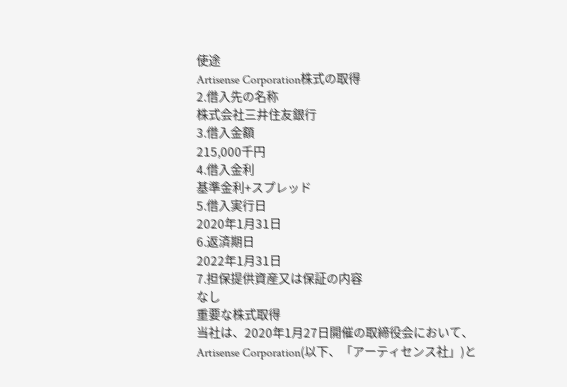使途
Artisense Corporation株式の取得
2.借入先の名称
株式会社三井住友銀行
3.借入金額
215,000千円
4.借入金利
基準金利+スプレッド
5.借入実行日
2020年1月31日
6.返済期日
2022年1月31日
7.担保提供資産又は保証の内容
なし
重要な株式取得
当社は、2020年1月27日開催の取締役会において、Artisense Corporation(以下、「アーティセンス社」)と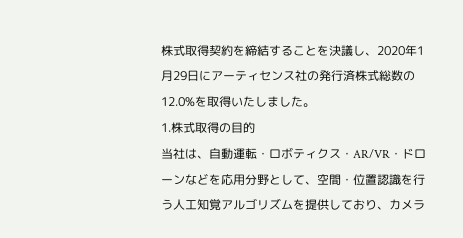株式取得契約を締結することを決議し、2020年1月29日にアーティセンス社の発行済株式総数の12.0%を取得いたしました。
1.株式取得の目的
当社は、自動運転・ロボティクス・AR/VR・ドローンなどを応用分野として、空間・位置認識を行う人工知覚アルゴリズムを提供しており、カメラ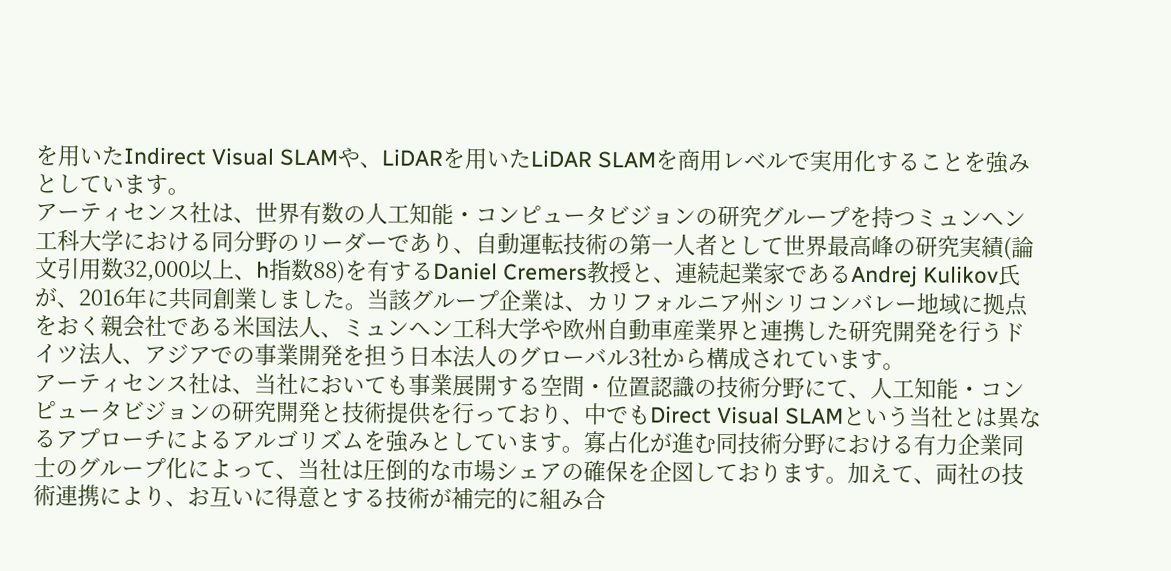を用いたIndirect Visual SLAMや、LiDARを用いたLiDAR SLAMを商用レベルで実用化することを強みとしています。
アーティセンス社は、世界有数の人工知能・コンピュータビジョンの研究グループを持つミュンヘン工科大学における同分野のリーダーであり、自動運転技術の第一人者として世界最高峰の研究実績(論文引用数32,000以上、h指数88)を有するDaniel Cremers教授と、連続起業家であるAndrej Kulikov氏が、2016年に共同創業しました。当該グループ企業は、カリフォルニア州シリコンバレー地域に拠点をおく親会社である米国法人、ミュンヘン工科大学や欧州自動車産業界と連携した研究開発を行うドイツ法人、アジアでの事業開発を担う日本法人のグローバル3社から構成されています。
アーティセンス社は、当社においても事業展開する空間・位置認識の技術分野にて、人工知能・コンピュータビジョンの研究開発と技術提供を行っており、中でもDirect Visual SLAMという当社とは異なるアプローチによるアルゴリズムを強みとしています。寡占化が進む同技術分野における有力企業同士のグループ化によって、当社は圧倒的な市場シェアの確保を企図しております。加えて、両社の技術連携により、お互いに得意とする技術が補完的に組み合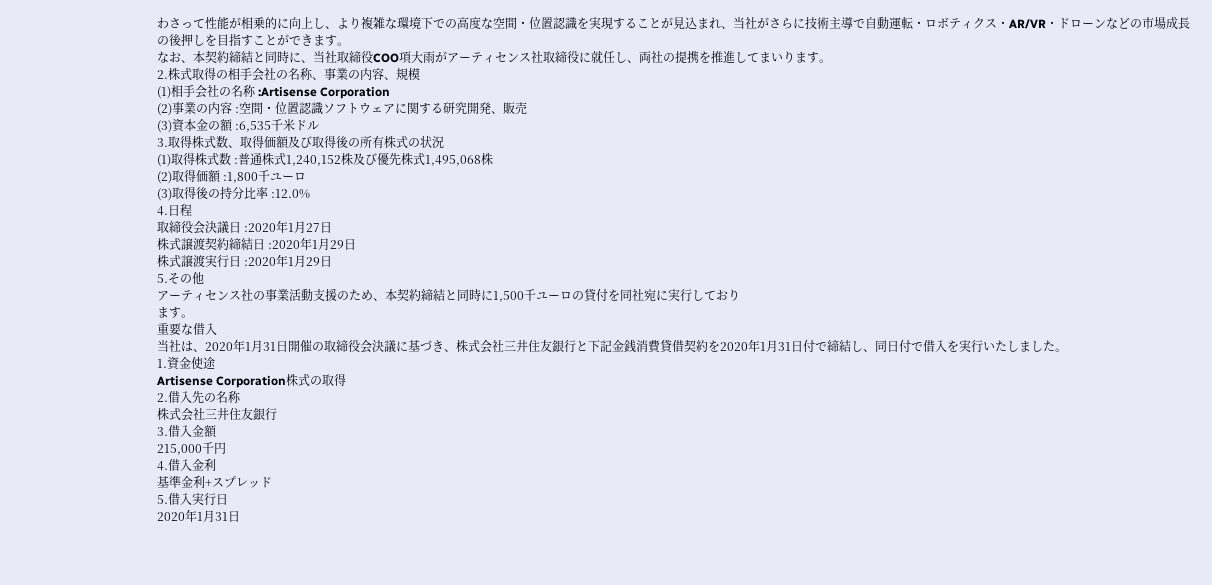わさって性能が相乗的に向上し、より複雑な環境下での高度な空間・位置認識を実現することが見込まれ、当社がさらに技術主導で自動運転・ロボティクス・AR/VR・ドローンなどの市場成長の後押しを目指すことができます。
なお、本契約締結と同時に、当社取締役COO項大雨がアーティセンス社取締役に就任し、両社の提携を推進してまいります。
2.株式取得の相手会社の名称、事業の内容、規模
(1)相手会社の名称 :Artisense Corporation
(2)事業の内容 :空間・位置認識ソフトウェアに関する研究開発、販売
(3)資本金の額 :6,535千米ドル
3.取得株式数、取得価額及び取得後の所有株式の状況
(1)取得株式数 :普通株式1,240,152株及び優先株式1,495,068株
(2)取得価額 :1,800千ユーロ
(3)取得後の持分比率 :12.0%
4.日程
取締役会決議日 :2020年1月27日
株式譲渡契約締結日 :2020年1月29日
株式譲渡実行日 :2020年1月29日
5.その他
アーティセンス社の事業活動支援のため、本契約締結と同時に1,500千ユーロの貸付を同社宛に実行しており
ます。
重要な借入
当社は、2020年1月31日開催の取締役会決議に基づき、株式会社三井住友銀行と下記金銭消費貸借契約を2020年1月31日付で締結し、同日付で借入を実行いたしました。
1.資金使途
Artisense Corporation株式の取得
2.借入先の名称
株式会社三井住友銀行
3.借入金額
215,000千円
4.借入金利
基準金利+スプレッド
5.借入実行日
2020年1月31日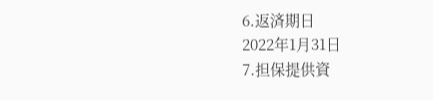6.返済期日
2022年1月31日
7.担保提供資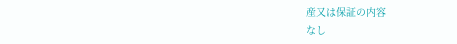産又は保証の内容
なし